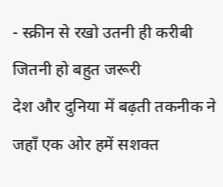- स्क्रीन से रखो उतनी ही करीबी जितनी हो बहुत जरूरी
देश और दुनिया में बढ़ती तकनीक ने जहाँ एक ओर हमें सशक्त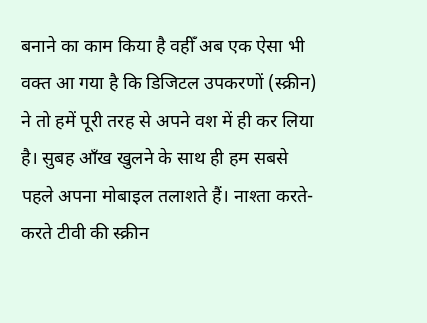बनाने का काम किया है वहीँ अब एक ऐसा भी वक्त आ गया है कि डिजिटल उपकरणों (स्क्रीन) ने तो हमें पूरी तरह से अपने वश में ही कर लिया है। सुबह आँख खुलने के साथ ही हम सबसे पहले अपना मोबाइल तलाशते हैं। नाश्ता करते-करते टीवी की स्क्रीन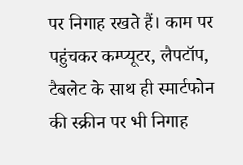पर निगाह रखते हैं। काम पर पहुंचकर कम्प्यूटर, लैपटॉप, टैबलेट के साथ ही स्मार्टफोन की स्क्रीन पर भी निगाह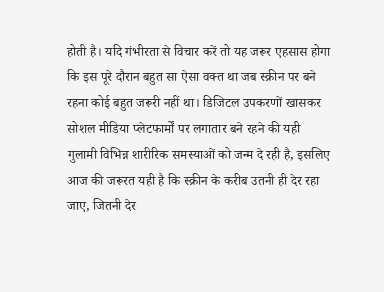होती है। यदि गंभीरता से विचार करें तो यह जरूर एहसास होगा कि इस पूरे दौरान बहुत सा ऐसा वक्त था जब स्क्रीन पर बने रहना कोई बहुत जरूरी नहीं था। डिजिटल उपकरणों खासकर सोशल मीडिया प्लेटफार्मों पर लगातार बने रहने की यही गुलामी विभिन्न शारीरिक समस्याओं को जन्म दे रही है, इसलिए आज की जरूरत यही है कि स्क्रीन के करीब उतनी ही देर रहा जाए, जितनी देर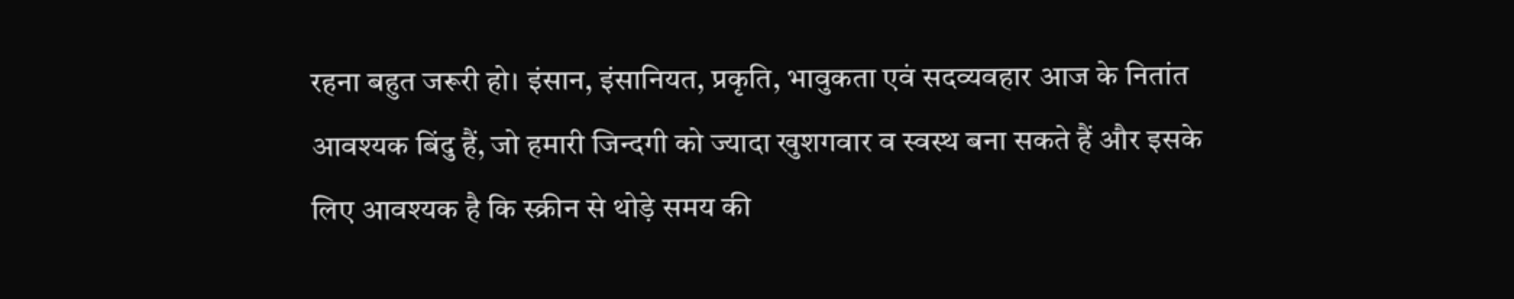रहना बहुत जरूरी हो। इंसान, इंसानियत, प्रकृति, भावुकता एवं सदव्यवहार आज के नितांत आवश्यक बिंदु हैं, जो हमारी जिन्दगी को ज्यादा खुशगवार व स्वस्थ बना सकते हैं और इसके लिए आवश्यक है कि स्क्रीन से थोड़े समय की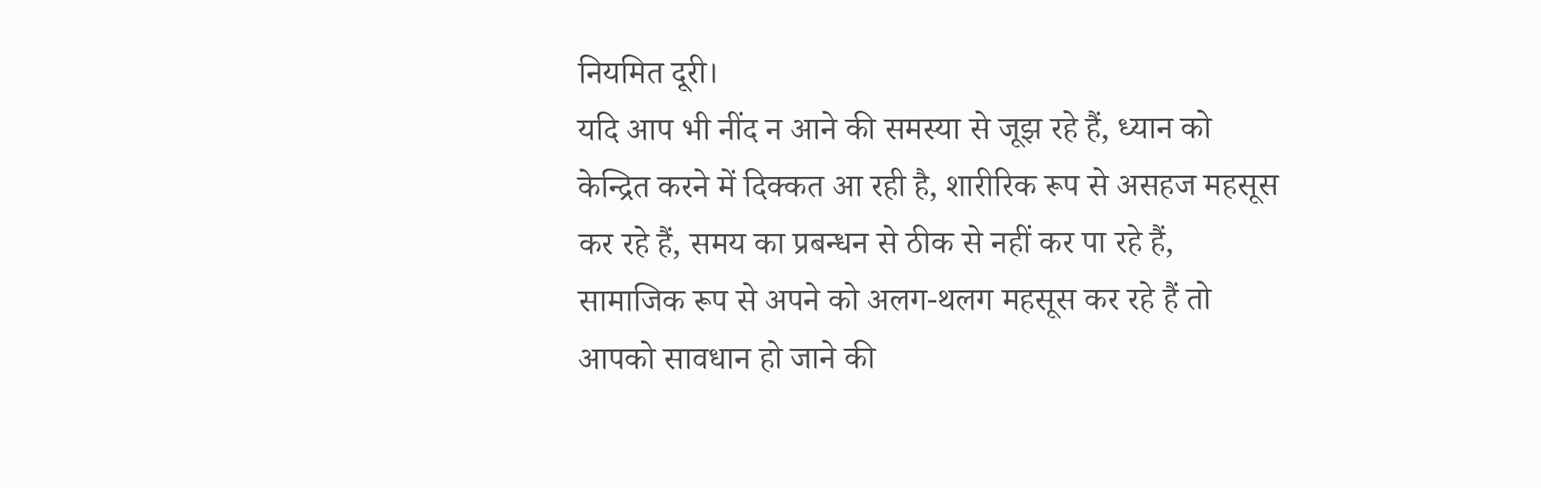नियमित दूरी।
यदि आप भी नींद न आने की समस्या से जूझ रहे हैं, ध्यान को केन्द्रित करने में दिक्कत आ रही है, शारीरिक रूप से असहज महसूस कर रहे हैं, समय का प्रबन्धन से ठीक से नहीं कर पा रहे हैं, सामाजिक रूप से अपने को अलग-थलग महसूस कर रहे हैं तो आपको सावधान हो जाने की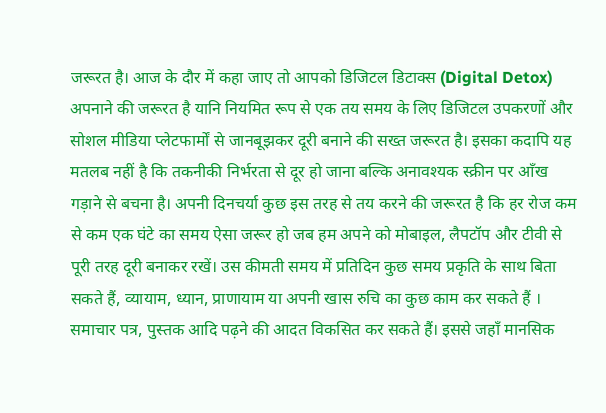जरूरत है। आज के दौर में कहा जाए तो आपको डिजिटल डिटाक्स (Digital Detox) अपनाने की जरूरत है यानि नियमित रूप से एक तय समय के लिए डिजिटल उपकरणों और सोशल मीडिया प्लेटफार्मों से जानबूझकर दूरी बनाने की सख्त जरूरत है। इसका कदापि यह मतलब नहीं है कि तकनीकी निर्भरता से दूर हो जाना बल्कि अनावश्यक स्क्रीन पर आँख गड़ाने से बचना है। अपनी दिनचर्या कुछ इस तरह से तय करने की जरूरत है कि हर रोज कम से कम एक घंटे का समय ऐसा जरूर हो जब हम अपने को मोबाइल, लैपटॉप और टीवी से पूरी तरह दूरी बनाकर रखें। उस कीमती समय में प्रतिदिन कुछ समय प्रकृति के साथ बिता सकते हैं, व्यायाम, ध्यान, प्राणायाम या अपनी खास रुचि का कुछ काम कर सकते हैं । समाचार पत्र, पुस्तक आदि पढ़ने की आदत विकसित कर सकते हैं। इससे जहाँ मानसिक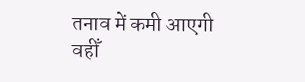तनाव में कमी आएगी वहीँ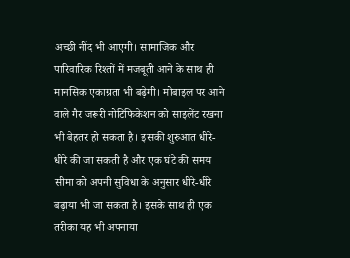अच्छी नींद भी आएगी। सामाजिक और पारिवारिक रिश्तों में मजबूती आने के साथ ही मानसिक एकाग्रता भी बढ़ेगी। मोबाइल पर आने वाले गैर जरूरी नोटिफिकेशन को साइलेंट रखना भी बेहतर हो सकता है। इसकी शुरुआत धीरे-धीरे की जा सकती है और एक घंटे की समय सीमा को अपनी सुविधा के अनुसार धीरे-धीरे बढ़ाया भी जा सकता है। इसके साथ ही एक तरीका यह भी अपनाया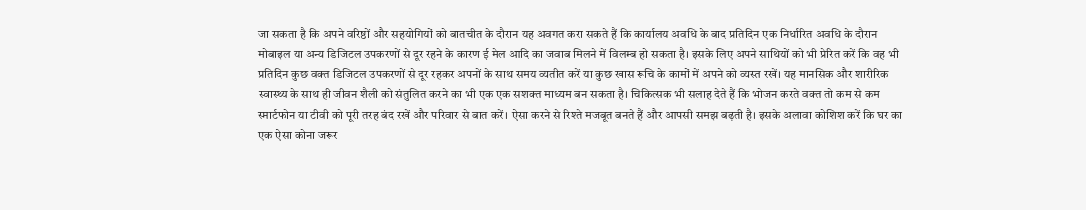जा सकता है कि अपने वरिष्ठों और सहयोगियों को बातचीत के दौरान यह अवगत करा सकते हैं कि कार्यालय अवधि के बाद प्रतिदिन एक निर्धारित अवधि के दौरान मोबाइल या अन्य डिजिटल उपकरणों से दूर रहने के कारण ई मेल आदि का जवाब मिलने में विलम्ब हो सकता है। इसके लिए अपने साथियों को भी प्रेरित करें कि वह भी प्रतिदिन कुछ वक्त डिजिटल उपकरणों से दूर रहकर अपनों के साथ समय व्यतीत करें या कुछ खास रूचि के कामों में अपने को व्यस्त रखें। यह मानसिक और शारीरिक स्वास्थ्य के साथ ही जीवन शैली को संतुलित करने का भी एक एक सशक्त माध्यम बन सकता है। चिकित्सक भी सलाह देते हैं कि भोजन करते वक्त तो कम से कम स्मार्टफोन या टीवी को पूरी तरह बंद रखें और परिवार से बात करें। ऐसा करने से रिश्ते मजबूत बनते हैं और आपसी समझ बढ़ती है। इसके अलावा कोशिश करें कि घर का एक ऐसा कोना जरूर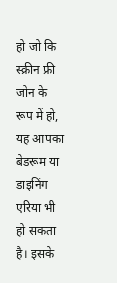हो जो कि स्क्रीन फ्री जोन के रूप में हो, यह आपका बेडरूम या डाइनिंग एरिया भी हो सकता है। इसके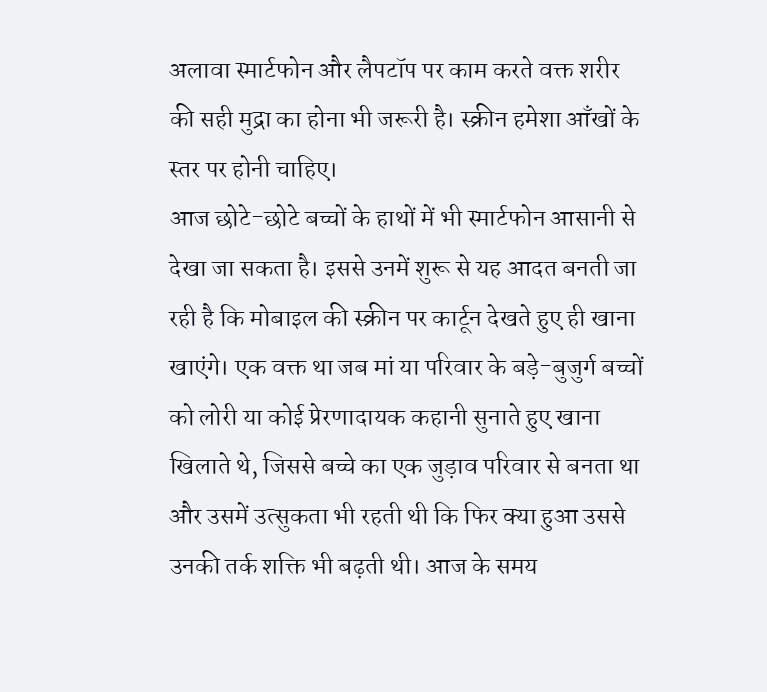अलावा स्मार्टफोन और लैपटॉप पर काम करते वक्त शरीर की सही मुद्रा का होना भी जरूरी है। स्क्रीन हमेशा आँखों के स्तर पर होनी चाहिए।
आज छोटे-छोटे बच्चों के हाथों में भी स्मार्टफोन आसानी से देखा जा सकता है। इससे उनमें शुरू से यह आदत बनती जा रही है कि मोबाइल की स्क्रीन पर कार्टून देखते हुए ही खाना खाएंगे। एक वक्त था जब मां या परिवार के बड़े-बुजुर्ग बच्चों को लोरी या कोई प्रेरणादायक कहानी सुनाते हुए खाना खिलाते थे, जिससे बच्चे का एक जुड़ाव परिवार से बनता था और उसमें उत्सुकता भी रहती थी कि फिर क्या हुआ उससे उनकी तर्क शक्ति भी बढ़ती थी। आज के समय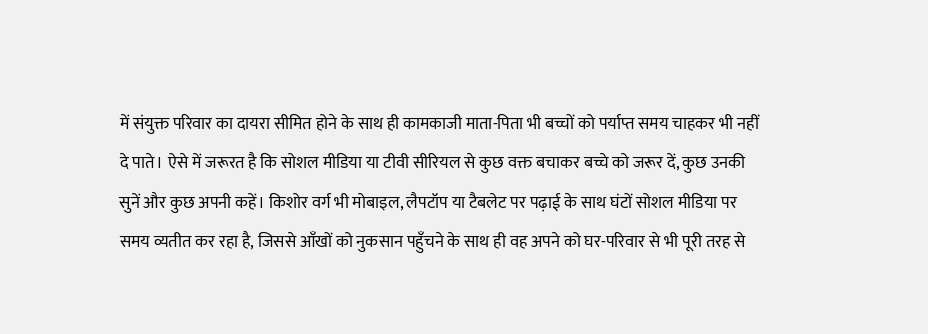में संयुक्त परिवार का दायरा सीमित होने के साथ ही कामकाजी माता-पिता भी बच्चों को पर्याप्त समय चाहकर भी नहीं दे पाते। ऐसे में जरूरत है कि सोशल मीडिया या टीवी सीरियल से कुछ वक्त बचाकर बच्चे को जरूर दें, कुछ उनकी सुनें और कुछ अपनी कहें। किशोर वर्ग भी मोबाइल, लैपटॉप या टैबलेट पर पढ़ाई के साथ घंटों सोशल मीडिया पर समय व्यतीत कर रहा है, जिससे आँखों को नुकसान पहुँचने के साथ ही वह अपने को घर-परिवार से भी पूरी तरह से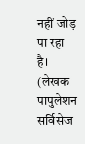नहीं जोड़ पा रहा है।
(लेखक पापुलेशन सर्विसेज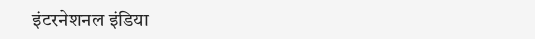इंटरनेशनल इंडिया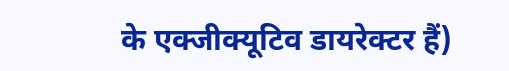के एक्जीक्यूटिव डायरेक्टर हैं)